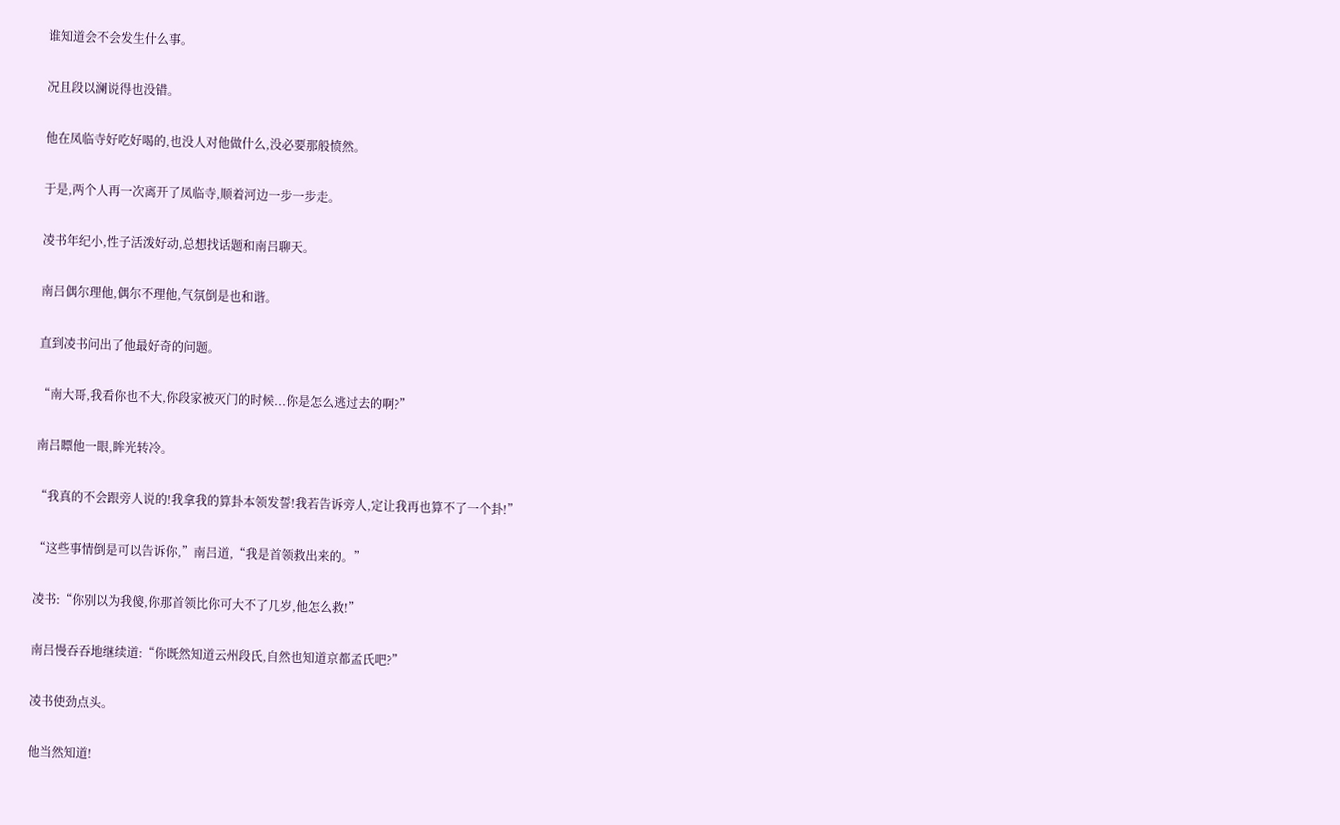谁知道会不会发生什么事。

况且段以澜说得也没错。

他在凤临寺好吃好喝的,也没人对他做什么,没必要那般愤然。

于是,两个人再一次离开了凤临寺,顺着河边一步一步走。

凌书年纪小,性子活泼好动,总想找话题和南吕聊天。

南吕偶尔理他,偶尔不理他,气氛倒是也和谐。

直到凌书问出了他最好奇的问题。

“南大哥,我看你也不大,你段家被灭门的时候...你是怎么逃过去的啊?”

南吕瞟他一眼,眸光转冷。

“我真的不会跟旁人说的!我拿我的算卦本领发誓!我若告诉旁人,定让我再也算不了一个卦!”

“这些事情倒是可以告诉你,”南吕道,“我是首领救出来的。”

凌书:“你别以为我傻,你那首领比你可大不了几岁,他怎么救!”

南吕慢吞吞地继续道:“你既然知道云州段氏,自然也知道京都孟氏吧?”

凌书使劲点头。

他当然知道!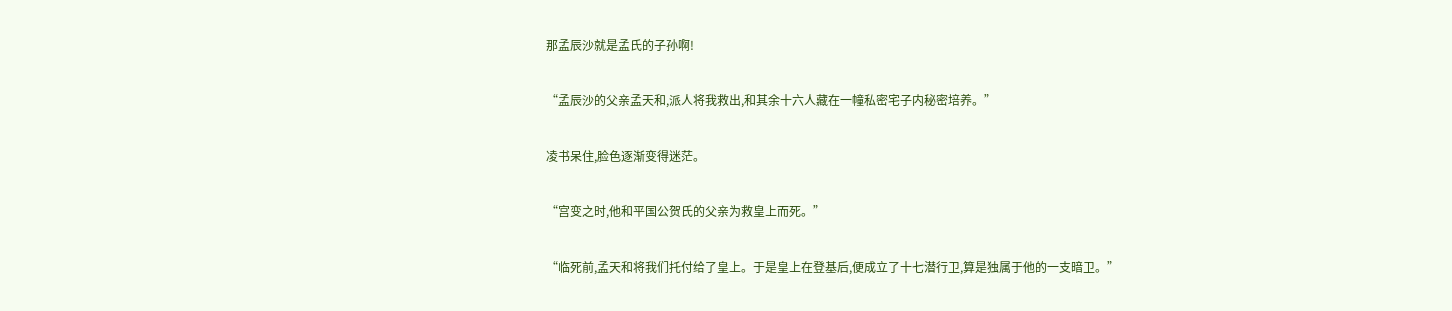那孟辰沙就是孟氏的子孙啊!

“孟辰沙的父亲孟天和,派人将我救出,和其余十六人藏在一幢私密宅子内秘密培养。”

凌书呆住,脸色逐渐变得迷茫。

“宫变之时,他和平国公贺氏的父亲为救皇上而死。”

“临死前,孟天和将我们托付给了皇上。于是皇上在登基后,便成立了十七潜行卫,算是独属于他的一支暗卫。”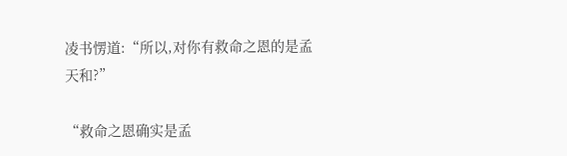凌书愣道:“所以,对你有救命之恩的是孟天和?”

“救命之恩确实是孟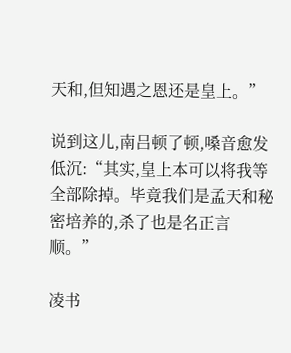天和,但知遇之恩还是皇上。”

说到这儿,南吕顿了顿,嗓音愈发低沉:“其实,皇上本可以将我等全部除掉。毕竟我们是孟天和秘密培养的,杀了也是名正言顺。”

凌书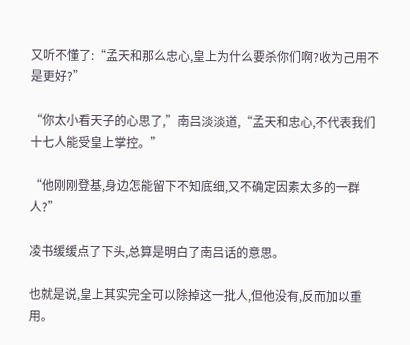又听不懂了:“孟天和那么忠心,皇上为什么要杀你们啊?收为己用不是更好?”

“你太小看天子的心思了,”南吕淡淡道,“孟天和忠心,不代表我们十七人能受皇上掌控。”

“他刚刚登基,身边怎能留下不知底细,又不确定因素太多的一群人?”

凌书缓缓点了下头,总算是明白了南吕话的意思。

也就是说,皇上其实完全可以除掉这一批人,但他没有,反而加以重用。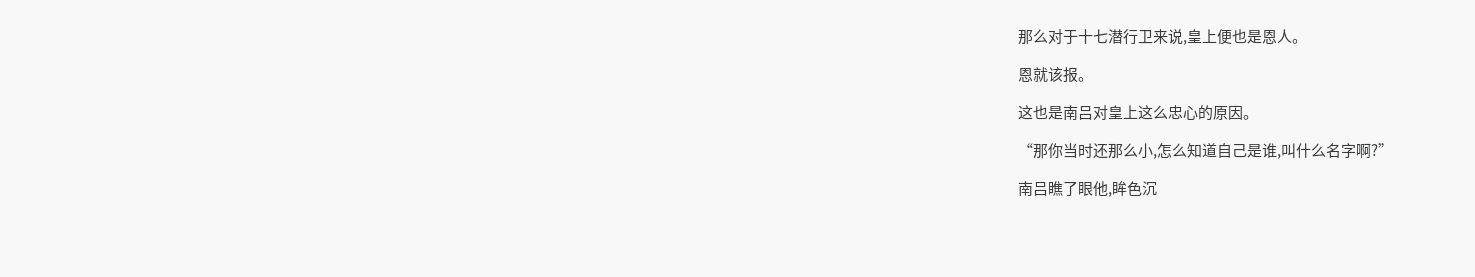那么对于十七潜行卫来说,皇上便也是恩人。

恩就该报。

这也是南吕对皇上这么忠心的原因。

“那你当时还那么小,怎么知道自己是谁,叫什么名字啊?”

南吕瞧了眼他,眸色沉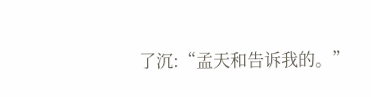了沉:“孟天和告诉我的。”